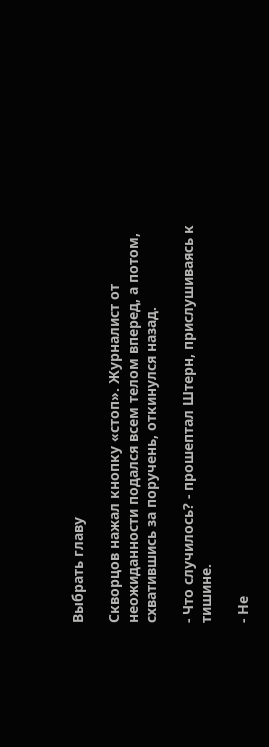Выбрать главу

Скворцов нажал кнопку «стоп». Журналист от неожиданности подался всем телом вперед, а потом, схватившись за поручень, откинулся назад.

- Что случилось? - прошептал Штерн, прислушиваясь к тишине.

- Не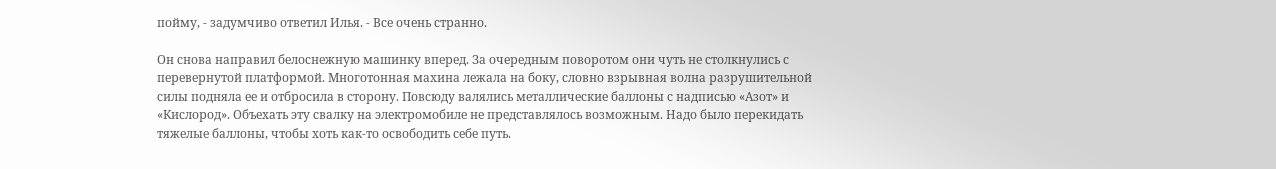пойму, - задумчиво ответил Илья. - Все очень странно.

Он снова направил белоснежную машинку вперед. За очередным поворотом они чуть не столкнулись с перевернутой платформой. Многотонная махина лежала на боку, словно взрывная волна разрушительной силы подняла ее и отбросила в сторону. Повсюду валялись металлические баллоны с надписью «Азот» и «Кислород». Объехать эту свалку на электромобиле не представлялось возможным. Надо было перекидать тяжелые баллоны, чтобы хоть как-то освободить себе путь.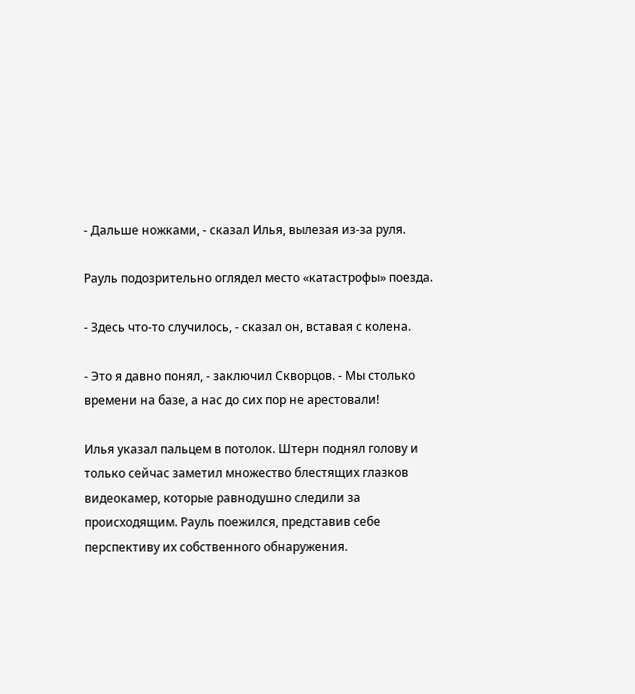- Дальше ножками, - сказал Илья, вылезая из-за руля.

Рауль подозрительно оглядел место «катастрофы» поезда.

- Здесь что-то случилось, - сказал он, вставая с колена.

- Это я давно понял, - заключил Скворцов. - Мы столько времени на базе, а нас до сих пор не арестовали!

Илья указал пальцем в потолок. Штерн поднял голову и только сейчас заметил множество блестящих глазков видеокамер, которые равнодушно следили за происходящим. Рауль поежился, представив себе перспективу их собственного обнаружения.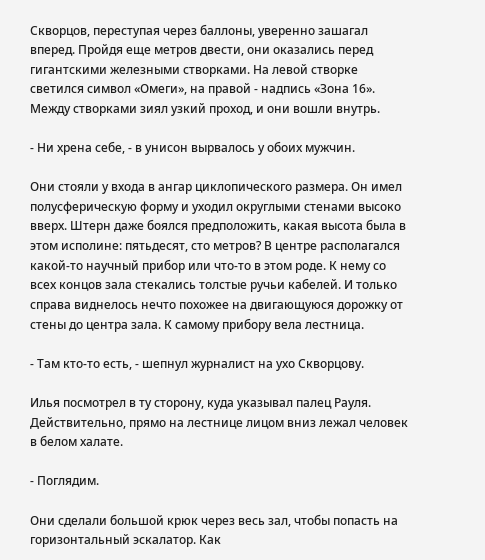Скворцов, переступая через баллоны, уверенно зашагал вперед. Пройдя еще метров двести, они оказались перед гигантскими железными створками. На левой створке светился символ «Омеги», на правой - надпись «Зона 16». Между створками зиял узкий проход, и они вошли внутрь.

- Ни хрена себе, - в унисон вырвалось у обоих мужчин.

Они стояли у входа в ангар циклопического размера. Он имел полусферическую форму и уходил округлыми стенами высоко вверх. Штерн даже боялся предположить, какая высота была в этом исполине: пятьдесят, сто метров? В центре располагался какой-то научный прибор или что-то в этом роде. К нему со всех концов зала стекались толстые ручьи кабелей. И только справа виднелось нечто похожее на двигающуюся дорожку от стены до центра зала. К самому прибору вела лестница.

- Там кто-то есть, - шепнул журналист на ухо Скворцову.

Илья посмотрел в ту сторону, куда указывал палец Рауля. Действительно, прямо на лестнице лицом вниз лежал человек в белом халате.

- Поглядим.

Они сделали большой крюк через весь зал, чтобы попасть на горизонтальный эскалатор. Как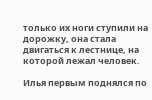только их ноги ступили на дорожку, она стала двигаться к лестнице, на которой лежал человек.

Илья первым поднялся по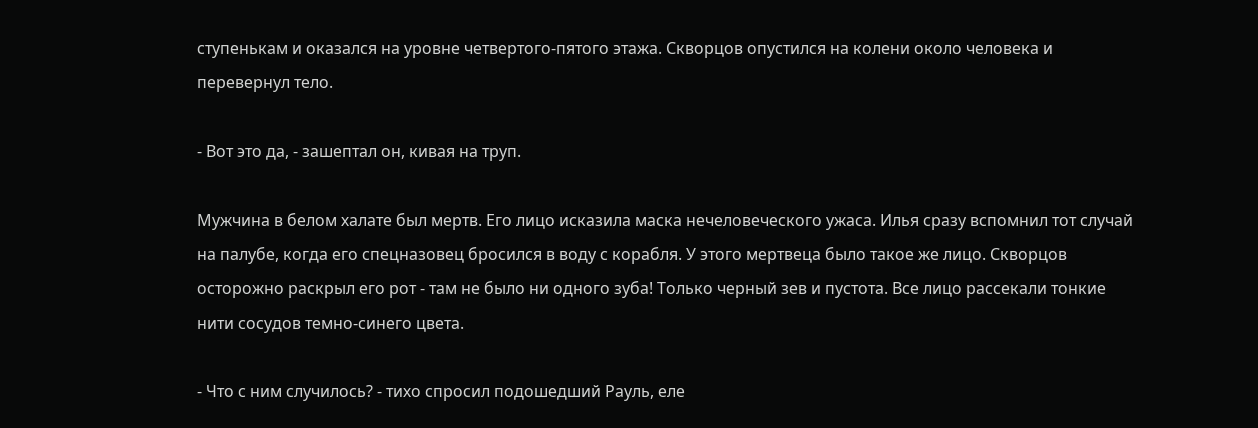ступенькам и оказался на уровне четвертого-пятого этажа. Скворцов опустился на колени около человека и перевернул тело.

- Вот это да, - зашептал он, кивая на труп.

Мужчина в белом халате был мертв. Его лицо исказила маска нечеловеческого ужаса. Илья сразу вспомнил тот случай на палубе, когда его спецназовец бросился в воду с корабля. У этого мертвеца было такое же лицо. Скворцов осторожно раскрыл его рот - там не было ни одного зуба! Только черный зев и пустота. Все лицо рассекали тонкие нити сосудов темно-синего цвета.

- Что с ним случилось? - тихо спросил подошедший Рауль, еле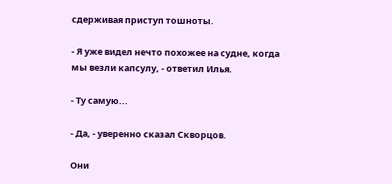сдерживая приступ тошноты.

- Я уже видел нечто похожее на судне, когда мы везли капсулу, - ответил Илья.

- Ту самую...

- Да, - уверенно сказал Скворцов.

Они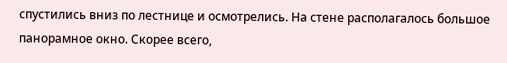спустились вниз по лестнице и осмотрелись. На стене располагалось большое панорамное окно. Скорее всего,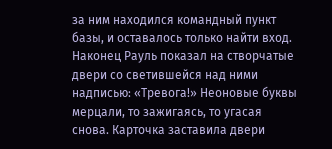за ним находился командный пункт базы, и оставалось только найти вход. Наконец Рауль показал на створчатые двери со светившейся над ними надписью: «Тревога!» Неоновые буквы мерцали, то зажигаясь, то угасая снова. Карточка заставила двери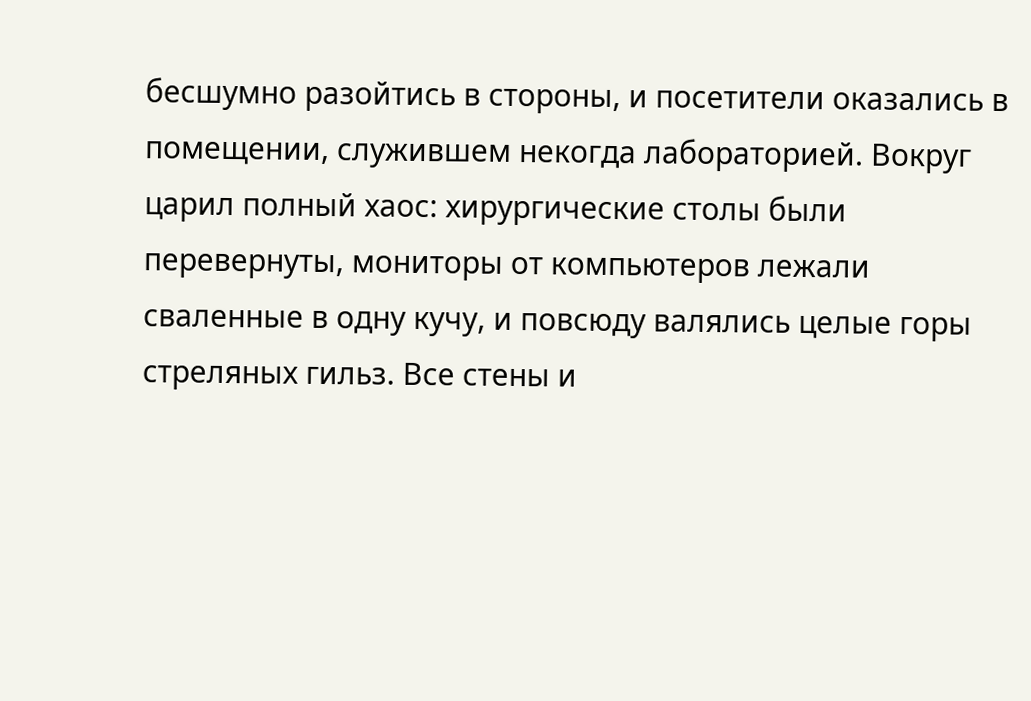бесшумно разойтись в стороны, и посетители оказались в помещении, служившем некогда лабораторией. Вокруг царил полный хаос: хирургические столы были перевернуты, мониторы от компьютеров лежали сваленные в одну кучу, и повсюду валялись целые горы стреляных гильз. Все стены и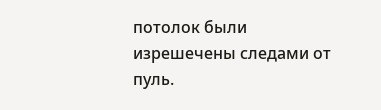потолок были изрешечены следами от пуль.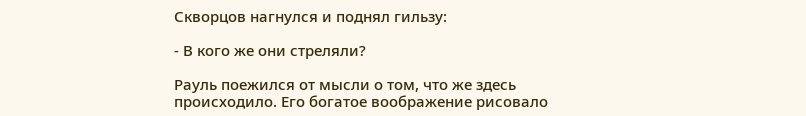Скворцов нагнулся и поднял гильзу:

- В кого же они стреляли?

Рауль поежился от мысли о том, что же здесь происходило. Его богатое воображение рисовало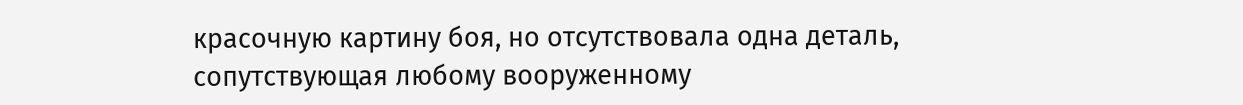красочную картину боя, но отсутствовала одна деталь, сопутствующая любому вооруженному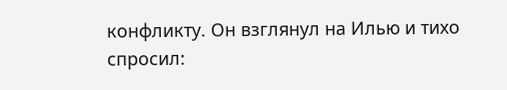конфликту. Он взглянул на Илью и тихо спросил: